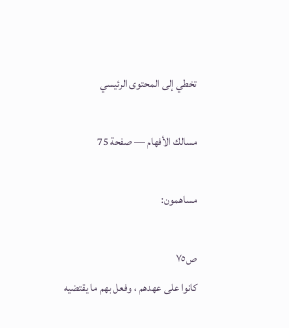تخطي إلى المحتوى الرئيسي

مسالك الأفهام — صفحة 75

مساهمون:

ص٧٥
كانوا على عهدهم ، وفعل بهم ما يقتضيه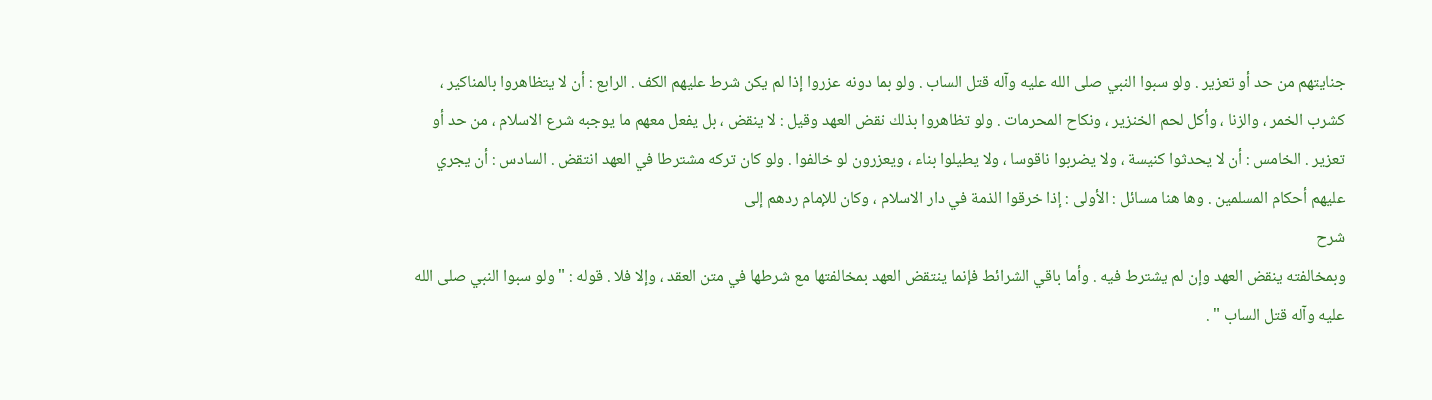جنايتهم من حد أو تعزير . ولو سبوا النبي صلى الله عليه وآله قتل الساب . ولو بما دونه عزروا إذا لم يكن شرط عليهم الكف . الرابع : أن لا يتظاهروا بالمناكير ، كشرب الخمر ، والزنا ، وأكل لحم الخنزير ، ونكاح المحرمات . ولو تظاهروا بذلك نقض العهد وقيل : لا ينقض ، بل يفعل معهم ما يوجبه شرع الاسلام ، من حد أو تعزير . الخامس : أن لا يحدثوا كنيسة ، ولا يضربوا ناقوسا ، ولا يطيلوا بناء ، ويعزرون لو خالفوا . ولو كان تركه مشترطا في العهد انتقض . السادس : أن يجري عليهم أحكام المسلمين . وها هنا مسائل : الأولى : إذا خرقوا الذمة في دار الاسلام ، وكان للإمام ردهم إلى
شرح
وبمخالفته ينقض العهد وإن لم يشترط فيه . وأما باقي الشرائط فإنما ينتقض العهد بمخالفتها مع شرطها في متن العقد ، وإلا فلا . قوله : " ولو سبوا النبي صلى الله عليه وآله قتل الساب " .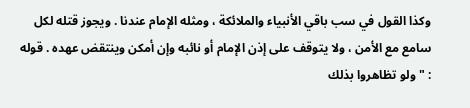وكذا القول في سب باقي الأنبياء والملائكة ، ومثله الإمام عندنا . ويجوز قتله لكل سامع مع الأمن ، ولا يتوقف على إذن الإمام أو نائبه وإن أمكن وينتقض عهده . قوله : " ولو تظاهروا بذلك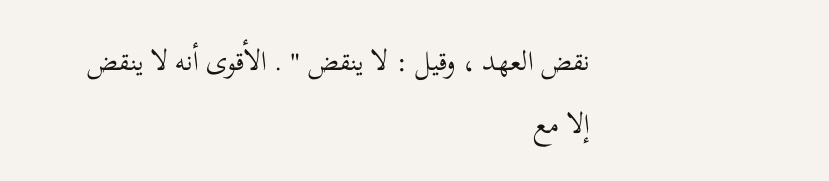نقض العهد ، وقيل : لا ينقض " . الأقوى أنه لا ينقض إلا مع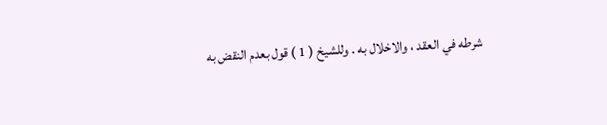شرطه في العقد ، والاخلال به . وللشيخ ( 1 ) قول بعدم النقض به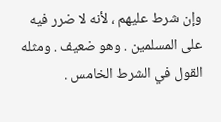وإن شرط عليهم ، لأنه لا ضرر فيه على المسلمين . وهو ضعيف . ومثله القول في الشرط الخامس .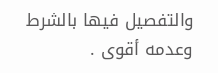والتفصيل فيها بالشرط وعدمه أقوى .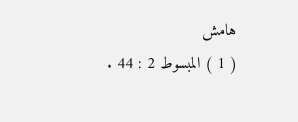هامش
( 1 ) المبسوط 2 : 44 .